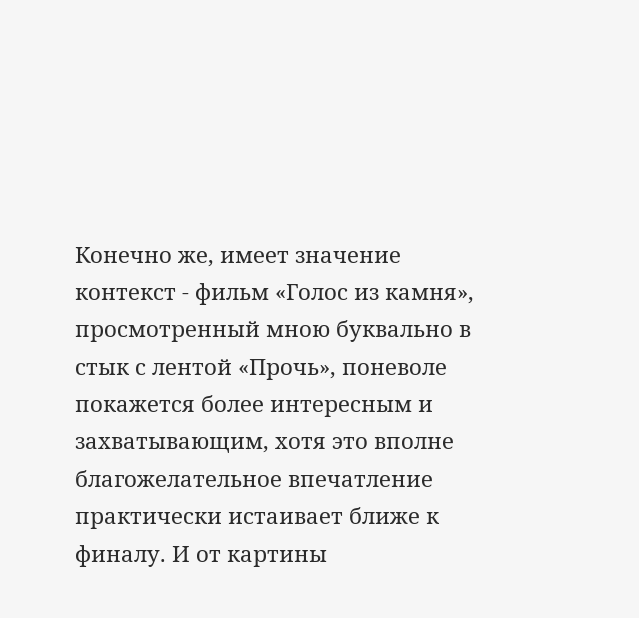Конечно же, имеет значение контекст - фильм «Голос из камня», просмотренный мною буквально в стык с лентой «Прочь», поневоле покажется более интересным и захватывающим, хотя это вполне благожелательное впечатление практически истаивает ближе к финалу. И от картины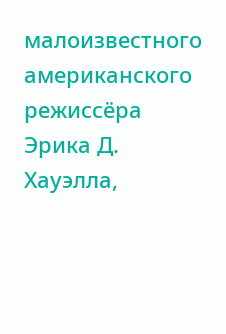малоизвестного американского режиссёра Эрика Д. Хауэлла,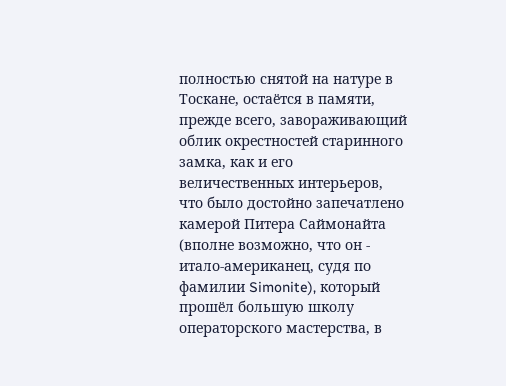полностью снятой на натуре в Тоскане, остаётся в памяти, прежде всего, завораживающий облик окрестностей старинного замка, как и его величественных интерьеров, что было достойно запечатлено камерой Питера Саймонайта (вполне возможно, что он - итало-американец, судя по фамилии Simonite), который прошёл большую школу операторского мастерства, в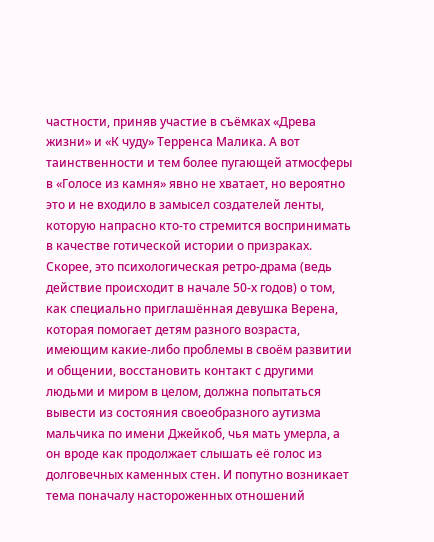частности, приняв участие в съёмках «Древа жизни» и «К чуду» Терренса Малика. А вот таинственности и тем более пугающей атмосферы в «Голосе из камня» явно не хватает, но вероятно это и не входило в замысел создателей ленты, которую напрасно кто-то стремится воспринимать в качестве готической истории о призраках.
Скорее, это психологическая ретро-драма (ведь действие происходит в начале 50-х годов) о том, как специально приглашённая девушка Верена, которая помогает детям разного возраста, имеющим какие-либо проблемы в своём развитии и общении, восстановить контакт с другими людьми и миром в целом, должна попытаться вывести из состояния своеобразного аутизма мальчика по имени Джейкоб, чья мать умерла, а он вроде как продолжает слышать её голос из долговечных каменных стен. И попутно возникает тема поначалу настороженных отношений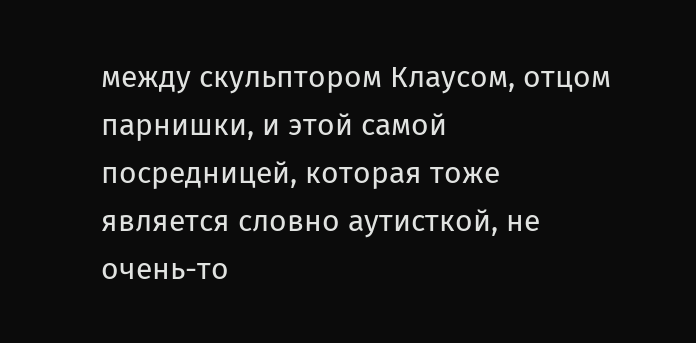между скульптором Клаусом, отцом парнишки, и этой самой посредницей, которая тоже является словно аутисткой, не очень-то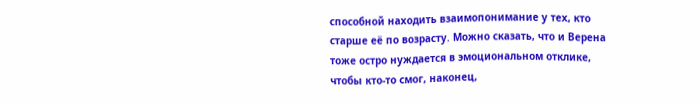способной находить взаимопонимание у тех, кто старше её по возрасту. Можно сказать, что и Верена тоже остро нуждается в эмоциональном отклике, чтобы кто-то смог, наконец,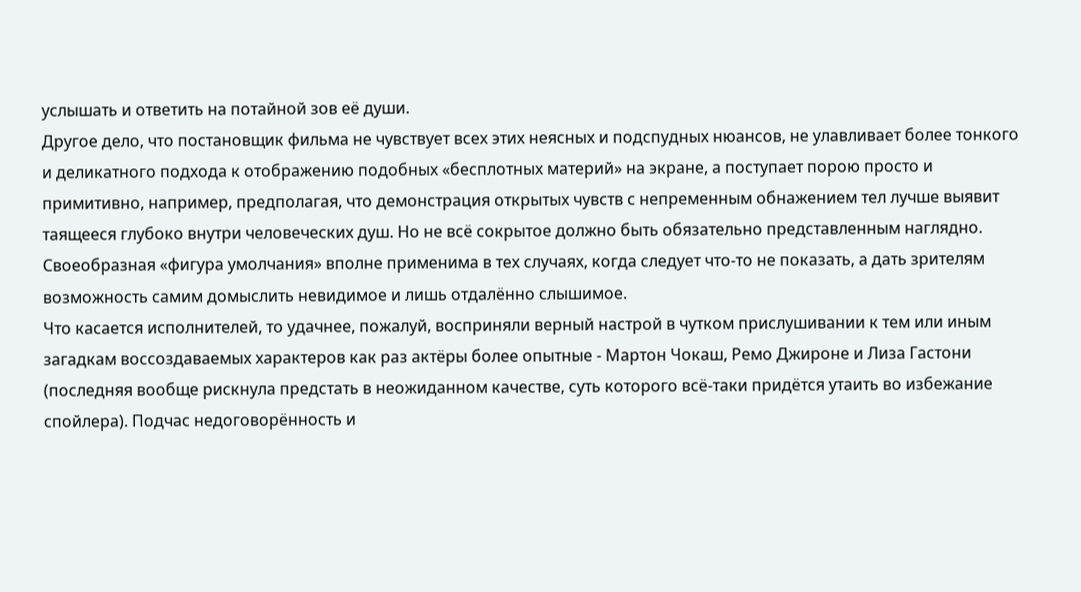услышать и ответить на потайной зов её души.
Другое дело, что постановщик фильма не чувствует всех этих неясных и подспудных нюансов, не улавливает более тонкого и деликатного подхода к отображению подобных «бесплотных материй» на экране, а поступает порою просто и примитивно, например, предполагая, что демонстрация открытых чувств с непременным обнажением тел лучше выявит таящееся глубоко внутри человеческих душ. Но не всё сокрытое должно быть обязательно представленным наглядно. Своеобразная «фигура умолчания» вполне применима в тех случаях, когда следует что-то не показать, а дать зрителям возможность самим домыслить невидимое и лишь отдалённо слышимое.
Что касается исполнителей, то удачнее, пожалуй, восприняли верный настрой в чутком прислушивании к тем или иным загадкам воссоздаваемых характеров как раз актёры более опытные - Мартон Чокаш, Ремо Джироне и Лиза Гастони (последняя вообще рискнула предстать в неожиданном качестве, суть которого всё-таки придётся утаить во избежание спойлера). Подчас недоговорённость и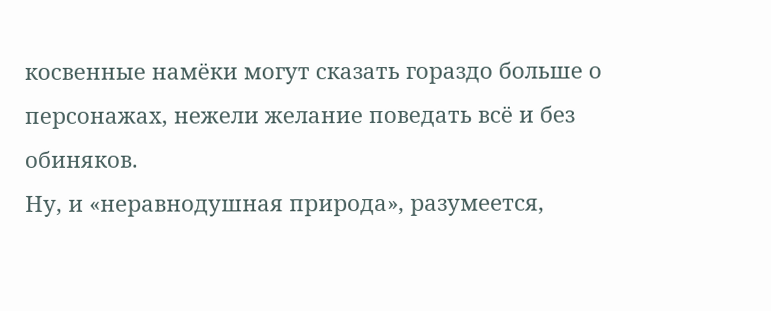косвенные намёки могут сказать гораздо больше о персонажах, нежели желание поведать всё и без обиняков.
Ну, и «неравнодушная природа», разумеется,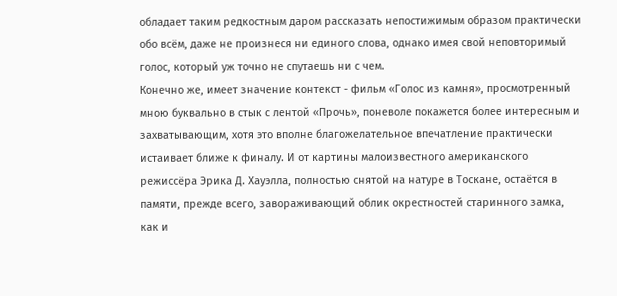обладает таким редкостным даром рассказать непостижимым образом практически обо всём, даже не произнеся ни единого слова, однако имея свой неповторимый голос, который уж точно не спутаешь ни с чем.
Конечно же, имеет значение контекст - фильм «Голос из камня», просмотренный мною буквально в стык с лентой «Прочь», поневоле покажется более интересным и захватывающим, хотя это вполне благожелательное впечатление практически истаивает ближе к финалу. И от картины малоизвестного американского режиссёра Эрика Д. Хауэлла, полностью снятой на натуре в Тоскане, остаётся в памяти, прежде всего, завораживающий облик окрестностей старинного замка, как и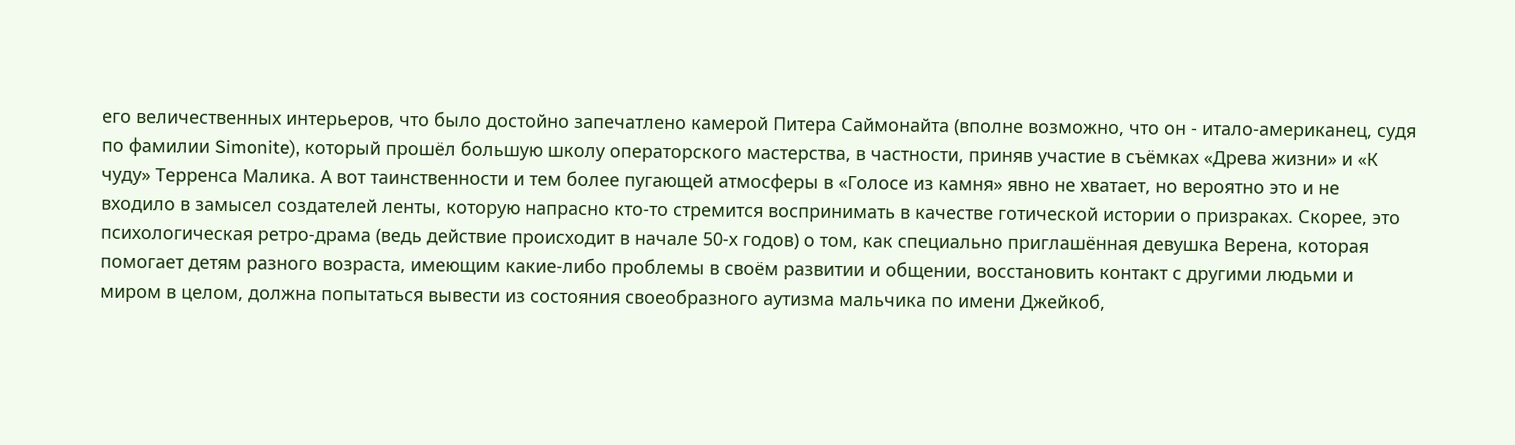его величественных интерьеров, что было достойно запечатлено камерой Питера Саймонайта (вполне возможно, что он - итало-американец, судя по фамилии Simonite), который прошёл большую школу операторского мастерства, в частности, приняв участие в съёмках «Древа жизни» и «К чуду» Терренса Малика. А вот таинственности и тем более пугающей атмосферы в «Голосе из камня» явно не хватает, но вероятно это и не входило в замысел создателей ленты, которую напрасно кто-то стремится воспринимать в качестве готической истории о призраках. Скорее, это психологическая ретро-драма (ведь действие происходит в начале 50-х годов) о том, как специально приглашённая девушка Верена, которая помогает детям разного возраста, имеющим какие-либо проблемы в своём развитии и общении, восстановить контакт с другими людьми и миром в целом, должна попытаться вывести из состояния своеобразного аутизма мальчика по имени Джейкоб,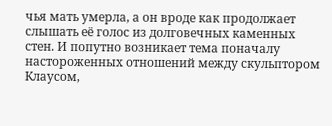чья мать умерла, а он вроде как продолжает слышать её голос из долговечных каменных стен. И попутно возникает тема поначалу настороженных отношений между скульптором Клаусом,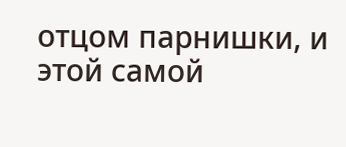отцом парнишки, и этой самой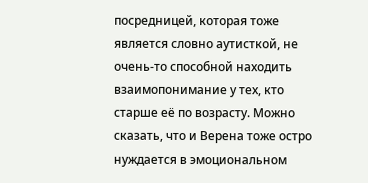посредницей, которая тоже является словно аутисткой, не очень-то способной находить взаимопонимание у тех, кто старше её по возрасту. Можно сказать, что и Верена тоже остро нуждается в эмоциональном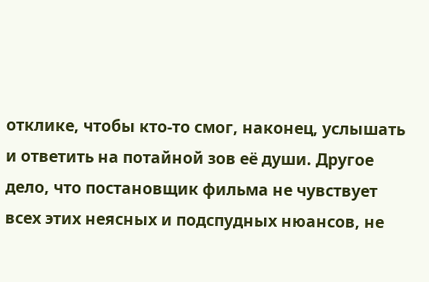отклике, чтобы кто-то смог, наконец, услышать и ответить на потайной зов её души. Другое дело, что постановщик фильма не чувствует всех этих неясных и подспудных нюансов, не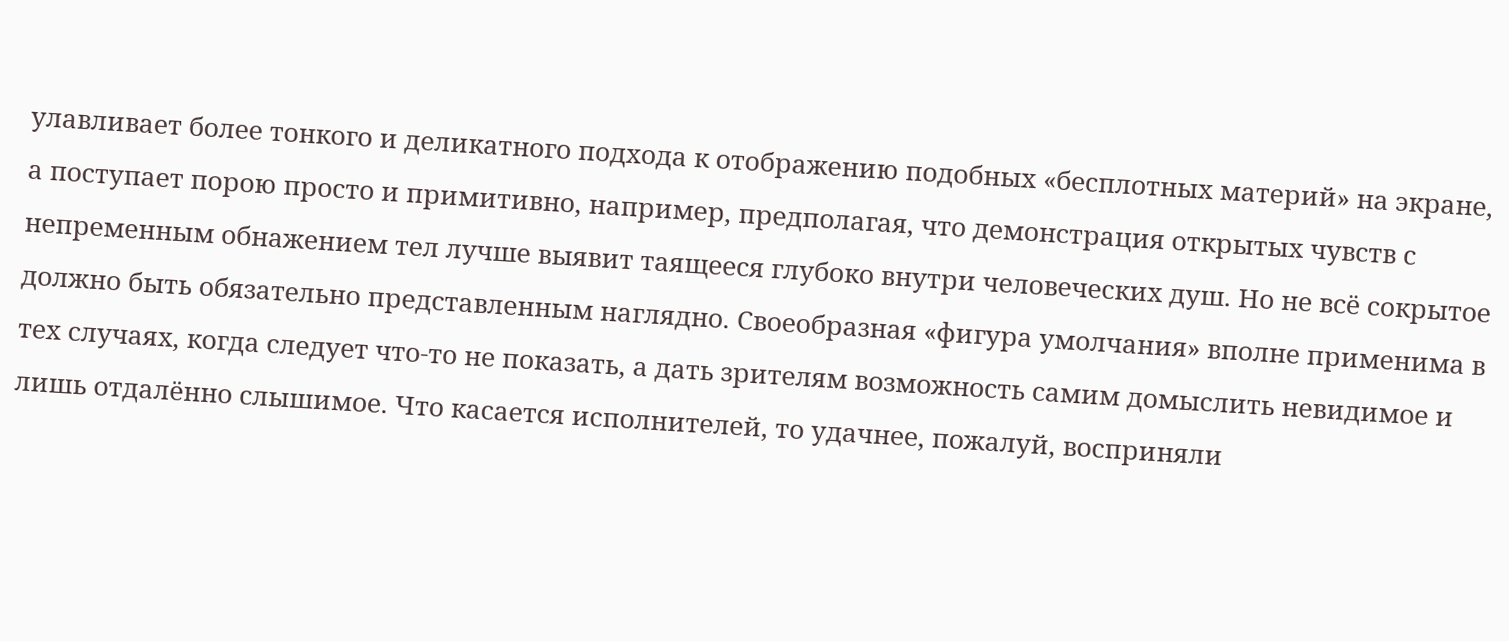улавливает более тонкого и деликатного подхода к отображению подобных «бесплотных материй» на экране, а поступает порою просто и примитивно, например, предполагая, что демонстрация открытых чувств с непременным обнажением тел лучше выявит таящееся глубоко внутри человеческих душ. Но не всё сокрытое должно быть обязательно представленным наглядно. Своеобразная «фигура умолчания» вполне применима в тех случаях, когда следует что-то не показать, а дать зрителям возможность самим домыслить невидимое и лишь отдалённо слышимое. Что касается исполнителей, то удачнее, пожалуй, восприняли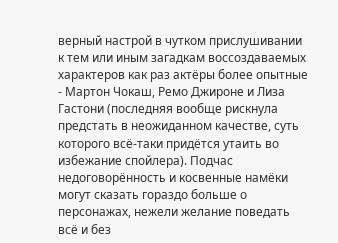верный настрой в чутком прислушивании к тем или иным загадкам воссоздаваемых характеров как раз актёры более опытные - Мартон Чокаш, Ремо Джироне и Лиза Гастони (последняя вообще рискнула предстать в неожиданном качестве, суть которого всё-таки придётся утаить во избежание спойлера). Подчас недоговорённость и косвенные намёки могут сказать гораздо больше о персонажах, нежели желание поведать всё и без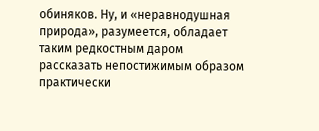обиняков. Ну, и «неравнодушная природа», разумеется, обладает таким редкостным даром рассказать непостижимым образом практически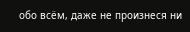обо всём, даже не произнеся ни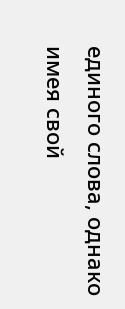единого слова, однако имея свой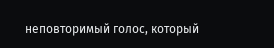неповторимый голос, который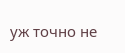уж точно не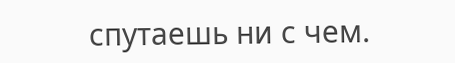спутаешь ни с чем.